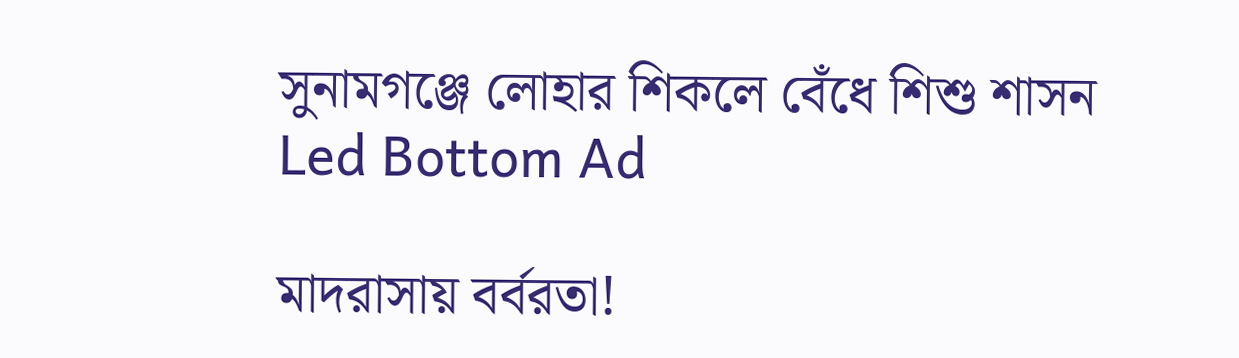সুনামগঞ্জে লোহার শিকলে বেঁধে শিশু শাসন
Led Bottom Ad

মাদরাসায় বর্বরতা!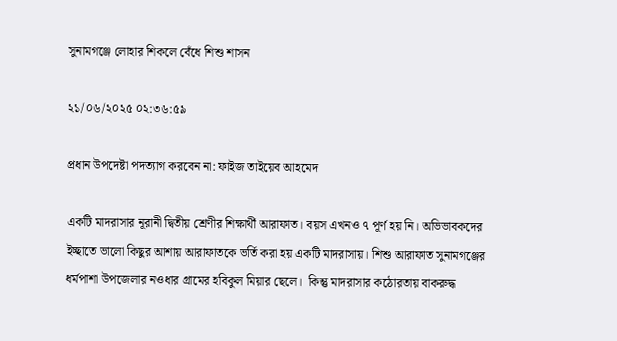সুনামগঞ্জে লোহার শিকলে বেঁধে শিশু শাসন

২১/০৬/২০২৫ ০২:৩৬:৫৯

প্রধান উপদেষ্টা পদত্যাগ করবেন না: ফাইজ তাইয়েব আহমেদ

একটি মাদরাসার নূরানী দ্বিতীয় শ্রেণীর শিক্ষার্থী আরাফাত। বয়স এখনও ৭ পূর্ণ হয় নি। অভিভাবকদের ইচ্ছাতে ভালো কিছুর আশায় আরাফাতকে ভর্তি করা হয় একটি মাদরাসায়। শিশু আরাফাত সুনামগঞ্জের ধর্মপাশা উপজেলার নওধার গ্রামের হবিকুল মিয়ার ছেলে।  কিন্তু মাদরাসার কঠোরতায় বাকরুদ্ধ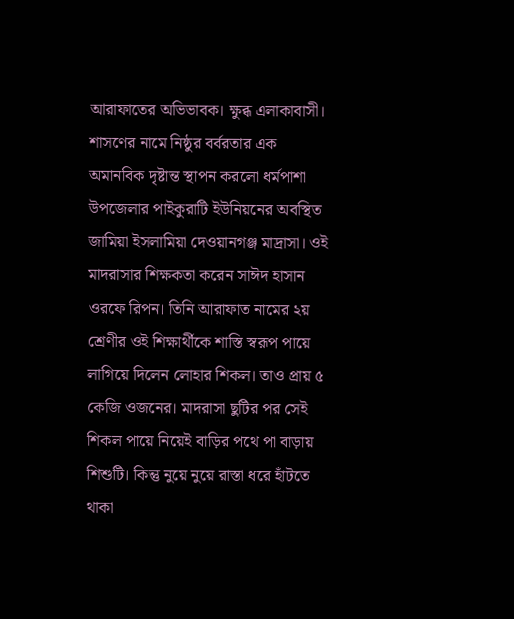আরাফাতের অভিভাবক। ক্ষুব্ধ এলাকাবাসী। শাসণের নামে নিষ্ঠুর বর্বরতার এক অমানবিক দৃষ্টান্ত স্থাপন করলো ধর্মপাশা উপজেলার পাইকুরাটি ইউনিয়নের অবস্থিত জামিয়া ইসলামিয়া দেওয়ানগঞ্জ মাদ্রাসা। ওই মাদরাসার শিক্ষকতা করেন সাঈদ হাসান ওরফে রিপন। তিনি আরাফাত নামের ২য় শ্রেণীর ওই শিক্ষার্থীকে শাস্তি স্বরূপ পায়ে লাগিয়ে দিলেন লোহার শিকল। তাও প্রায় ৫ কেজি ওজনের। মাদরাসা ছুটির পর সেই শিকল পায়ে নিয়েই বাড়ির পথে পা বাড়ায় শিশুটি। কিন্তু নুয়ে নুয়ে রাস্তা ধরে হাঁটতে থাকা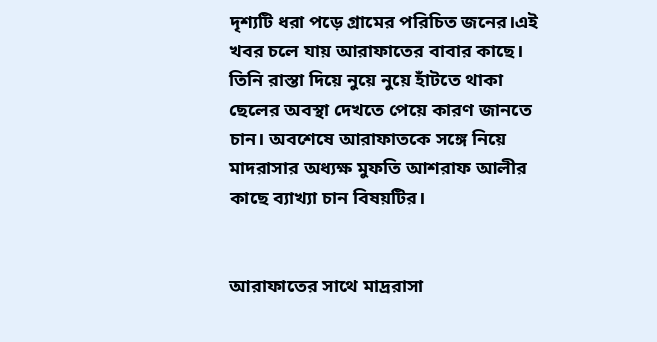দৃশ্যটি ধরা পড়ে গ্রামের পরিচিত জনের।এই খবর চলে যায় আরাফাতের বাবার কাছে। তিনি রাস্তা দিয়ে নুয়ে নুয়ে হাঁটতে থাকা ছেলের অবস্থা দেখতে পেয়ে কারণ জানতে চান। অবশেষে আরাফাতকে সঙ্গে নিয়ে মাদরাসার অধ্যক্ষ মুফতি আশরাফ আলীর কাছে ব্যাখ্যা চান বিষয়টির।


আরাফাতের সাথে মাদ্ররাসা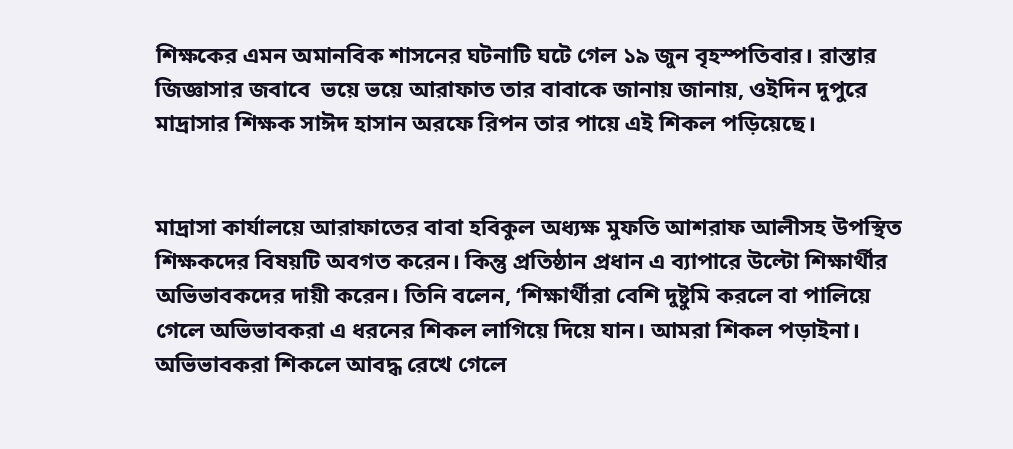শিক্ষকের এমন অমানবিক শাসনের ঘটনাটি ঘটে গেল ১৯ জুন বৃহস্পতিবার। রাস্তার জিজ্ঞাসার জবাবে  ভয়ে ভয়ে আরাফাত তার বাবাকে জানায় জানায়, ওইদিন দুপুরে মাদ্রাসার শিক্ষক সাঈদ হাসান অরফে রিপন তার পায়ে এই শিকল পড়িয়েছে।


মাদ্রাসা কার্যালয়ে আরাফাতের বাবা হবিকুল অধ্যক্ষ মুফতি আশরাফ আলীসহ উপস্থিত শিক্ষকদের বিষয়টি অবগত করেন। কিন্তু প্রতিষ্ঠান প্রধান এ ব্যাপারে উল্টো শিক্ষার্থীর অভিভাবকদের দায়ী করেন। তিনি বলেন, ‘শিক্ষার্থীরা বেশি দুষ্টুমি করলে বা পালিয়ে গেলে অভিভাবকরা এ ধরনের শিকল লাগিয়ে দিয়ে যান। আমরা শিকল পড়াইনা। অভিভাবকরা শিকলে আবদ্ধ রেখে গেলে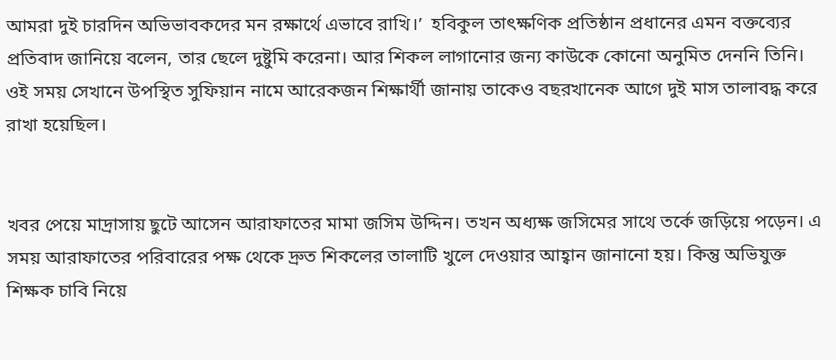আমরা দুই চারদিন অভিভাবকদের মন রক্ষার্থে এভাবে রাখি।’  হবিকুল তাৎক্ষণিক প্রতিষ্ঠান প্রধানের এমন বক্তব্যের প্রতিবাদ জানিয়ে বলেন, তার ছেলে দুষ্টুমি করেনা। আর শিকল লাগানোর জন্য কাউকে কোনো অনুমিত দেননি তিনি। ওই সময় সেখানে উপস্থিত সুফিয়ান নামে আরেকজন শিক্ষার্থী জানায় তাকেও বছরখানেক আগে দুই মাস তালাবদ্ধ করে রাখা হয়েছিল।


খবর পেয়ে মাদ্রাসায় ছুটে আসেন আরাফাতের মামা জসিম উদ্দিন। তখন অধ্যক্ষ জসিমের সাথে তর্কে জড়িয়ে পড়েন। এ সময় আরাফাতের পরিবারের পক্ষ থেকে দ্রুত শিকলের তালাটি খুলে দেওয়ার আহ্বান জানানো হয়। কিন্তু অভিযুক্ত শিক্ষক চাবি নিয়ে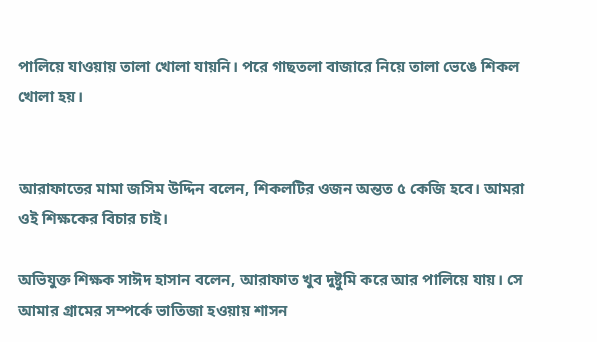পালিয়ে যাওয়ায় তালা খোলা যায়নি। পরে গাছতলা বাজারে নিয়ে তালা ভেঙে শিকল খোলা হয়।


আরাফাতের মামা জসিম উদ্দিন বলেন, শিকলটির ওজন অন্তত ৫ কেজি হবে। আমরা ওই শিক্ষকের বিচার চাই।

অভিযুক্ত শিক্ষক সাঈদ হাসান বলেন, আরাফাত খুব দুষ্টুমি করে আর পালিয়ে যায়। সে আমার গ্রামের সম্পর্কে ভাতিজা হওয়ায় শাসন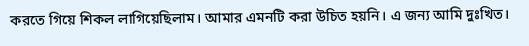করতে গিয়ে শিকল লাগিয়েছিলাম। আমার এমনটি করা উচিত হয়নি। এ জন্য আমি দুঃখিত।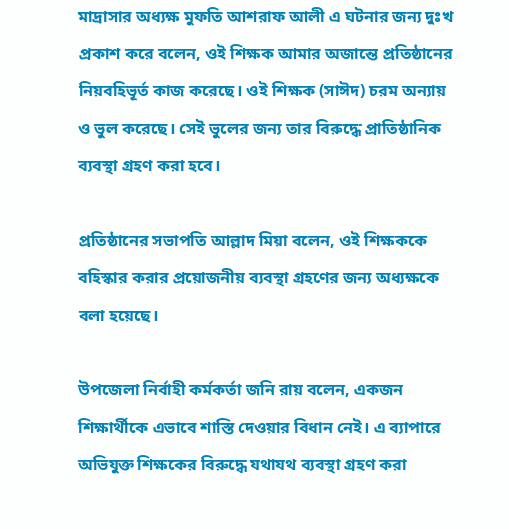মাদ্রাসার অধ্যক্ষ মুফতি আশরাফ আলী এ ঘটনার জন্য দুঃখ প্রকাশ করে বলেন, ওই শিক্ষক আমার অজান্তে প্রতিষ্ঠানের নিয়বহিভূর্ত কাজ করেছে। ওই শিক্ষক (সাঈদ) চরম অন্যায় ও ভুল করেছে। সেই ভুলের জন্য তার বিরুদ্ধে প্রাতিষ্ঠানিক ব্যবস্থা গ্রহণ করা হবে।

প্রতিষ্ঠানের সভাপতি আল্লাদ মিয়া বলেন, ওই শিক্ষককে বহিস্কার করার প্রয়োজনীয় ব্যবস্থা গ্রহণের জন্য অধ্যক্ষকে বলা হয়েছে।

উপজেলা নির্বাহী কর্মকর্তা জনি রায় বলেন, একজন শিক্ষার্থীকে এভাবে শাস্তি দেওয়ার বিধান নেই। এ ব্যাপারে অভিযুক্ত শিক্ষকের বিরুদ্ধে যথাযথ ব্যবস্থা গ্রহণ করা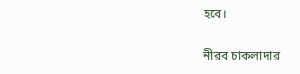হবে।

নীরব চাকলাদার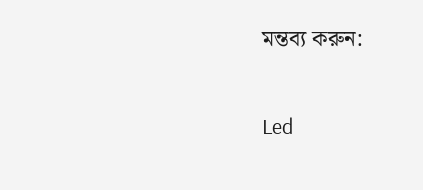মন্তব্য করুন:

Led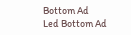Bottom Ad
Led Bottom Ad